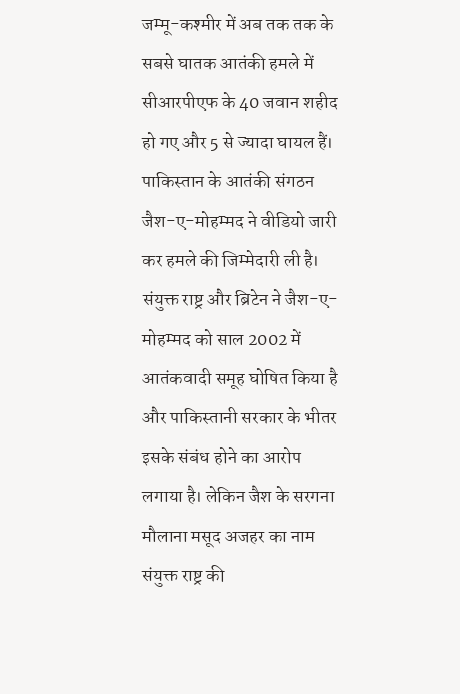जम्मू-कश्मीर में अब तक तक के सबसे घातक आतंकी हमले में सीआरपीएफ के 40 जवान शहीद हो गए और 5 से ज्यादा घायल हैं। पाकिस्तान के आतंकी संगठन जैश-ए-मोहम्मद ने वीडियो जारी कर हमले की जिम्मेदारी ली है। संयुक्त राष्ट्र और ब्रिटेन ने जैश-ए-मोहम्मद को साल 2002 में आतंकवादी समूह घोषित किया है और पाकिस्तानी सरकार के भीतर इसके संबंध होने का आरोप लगाया है। लेकिन जैश के सरगना मौलाना मसूद अजहर का नाम संयुक्त राष्ट्र की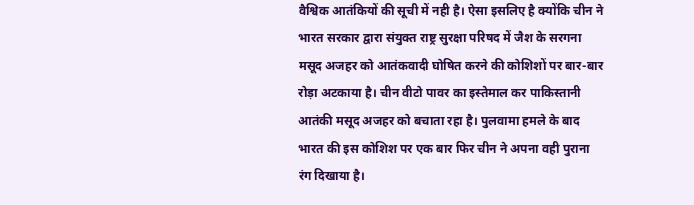वैश्विक आतंकियों की सूची में नही है। ऐसा इसलिए है क्योंकि चीन ने भारत सरकार द्वारा संयुक्त राष्ट्र सुरक्षा परिषद में जैश के सरगना मसूद अजहर को आतंकवादी घोषित करने की कोशिशों पर बार-बार रोड़ा अटकाया है। चीन वीटो पावर का इस्तेमाल कर पाकिस्तानी आतंकी मसूद अजहर को बचाता रहा है। पुलवामा हमले के बाद भारत की इस कोशिश पर एक बार फिर चीन ने अपना वही पुराना रंग दिखाया है।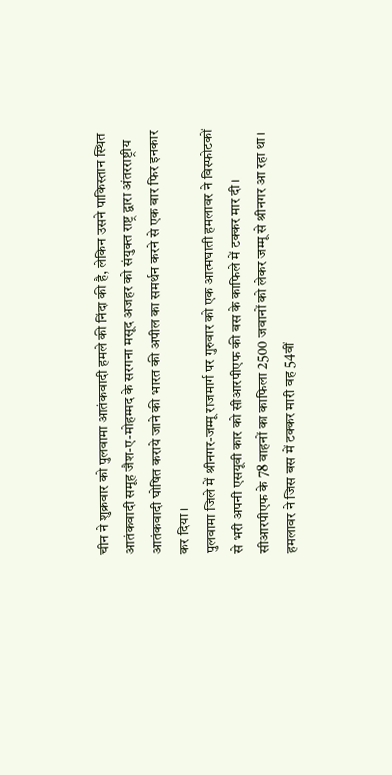चीन ने शुक्रवार को पुलवामा आतंकवादी हमले की निंदा की है, लेकिन उसने पाकिस्तान स्थित आतंकवादी समूह जैश-ए-मोहम्मद के सरगना मसूद अजहर को संयुक्त राष्ट्र द्वारा अंतरराष्ट्रीय आतंकवादी घोषित कराये जाने की भारत की अपील का समर्थन करने से एक बार फिर इनकार कर दिया।
पुलवामा जिले में श्रीनगर-जम्मू राजमार्ग पर गुरुवार को एक आत्मघाती हमलावर ने विस्फोटकों से भरी अपनी एसयूवी कार को सीआरपीएफ की बस के काफिले में टक्कर मार दी। सीआरपीएफ के 78 वाहनों का काफिला 2500 जवानों को लेकर जम्मू से श्रीनगर आ रहा था। हमलावर ने जिस बस में टक्कर मारी वह 54वीं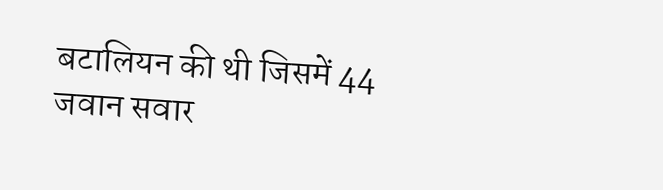बटालियन की थी जिसमें 44 जवान सवार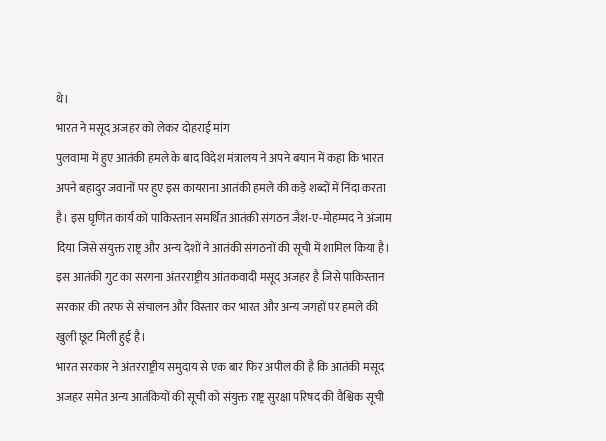थे।
भारत ने मसूद अजहर को लेकर दोहराई मांग
पुलवामा में हुए आतंकी हमले के बाद विदेश मंत्रालय ने अपने बयान में कहा कि भारत अपने बहादुर जवानों पर हुए इस कायराना आतंकी हमले की कड़े शब्दों में निंदा करता है। इस घृणित कार्य को पाकिस्तान समर्थित आतंकी संगठन जैश-ए-मोहम्मद ने अंजाम दिया जिसे संयुक्त राष्ट्र और अन्य देशों ने आतंकी संगठनों की सूची में शामिल किया है। इस आतंकी गुट का सरगना अंतरराष्ट्रीय आंतकवादी मसूद अजहर है जिसे पाकिस्तान सरकार की तरफ से संचालन और विस्तार कर भारत और अन्य जगहों पर हमले की खुली छूट मिली हुई है।
भारत सरकार ने अंतरराष्ट्रीय समुदाय से एक बार फिर अपील की है कि आतंकी मसूद अजहर समेत अन्य आतंकियों की सूची को संयुक्त राष्ट्र सुरक्षा परिषद की वैश्विक सूची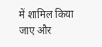में शामिल किया जाए और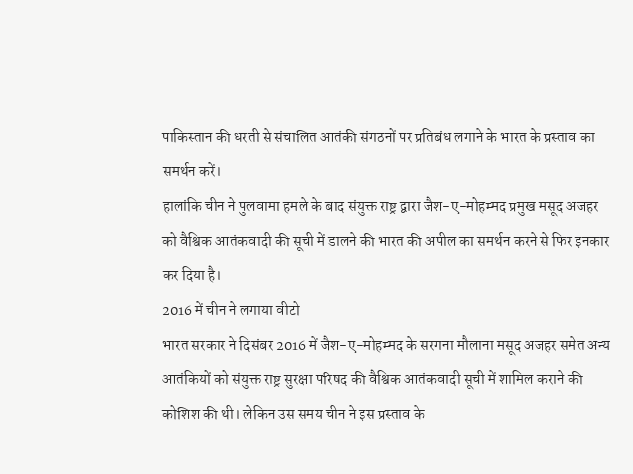पाकिस्तान की धरती से संचालित आतंकी संगठनों पर प्रतिबंध लगाने के भारत के प्रस्ताव का समर्थन करें।
हालांकि चीन ने पुलवामा हमले के बाद संयुक्त राष्ट्र द्वारा जैश-ए-मोहम्मद प्रमुख मसूद अजहर को वैश्विक आतंकवादी की सूची में डालने की भारत की अपील का समर्थन करने से फिर इनकार कर दिया है।
2016 में चीन ने लगाया वीटो
भारत सरकार ने दिसंबर 2016 में जैश-ए-मोहम्मद के सरगना मौलाना मसूद अजहर समेत अन्य आतंकियों को संयुक्त राष्ट्र सुरक्षा परिषद की वैश्विक आतंकवादी सूची में शामिल कराने की कोशिश की थी। लेकिन उस समय चीन ने इस प्रस्ताव के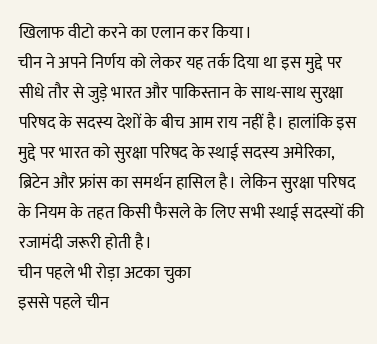खिलाफ वीटो करने का एलान कर किया।
चीन ने अपने निर्णय को लेकर यह तर्क दिया था इस मुद्दे पर सीधे तौर से जुड़े भारत और पाकिस्तान के साथ-साथ सुरक्षा परिषद के सदस्य देशों के बीच आम राय नहीं है। हालांकि इस मुद्दे पर भारत को सुरक्षा परिषद के स्थाई सदस्य अमेरिका, ब्रिटेन और फ्रांस का समर्थन हासिल है। लेकिन सुरक्षा परिषद के नियम के तहत किसी फैसले के लिए सभी स्थाई सदस्यों की रजामंदी जरूरी होती है।
चीन पहले भी रोड़ा अटका चुका
इससे पहले चीन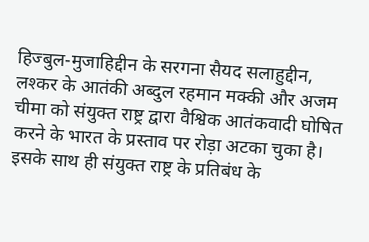हिज्बुल-मुजाहिद्दीन के सरगना सैयद सलाहुद्दीन, लश्कर के आतंकी अब्दुल रहमान मक्की और अजम चीमा को संयुक्त राष्ट्र द्वारा वैश्विक आतंकवादी घोषित करने के भारत के प्रस्ताव पर रोड़ा अटका चुका है। इसके साथ ही संयुक्त राष्ट्र के प्रतिबंध के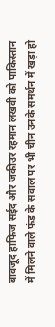बावजूद हाफिज सईद और जकीउर रहमान लखवी को पाकिस्तान में मिलने वाले फंड के सवाल पर भी चीन उनके समर्थन में खड़ा हो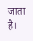जाता है।